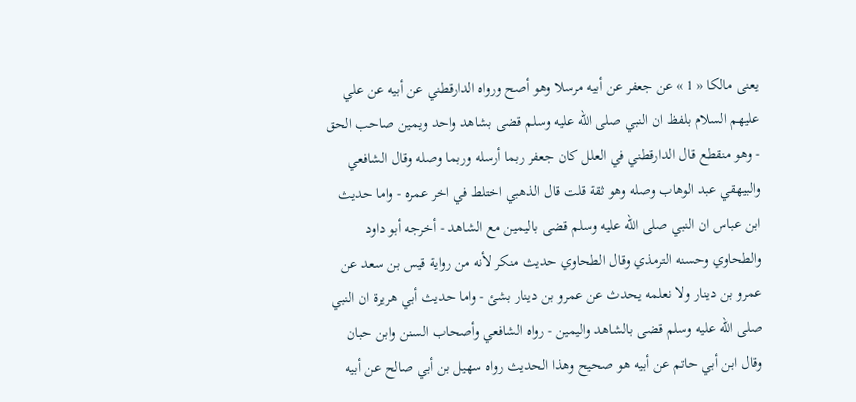يعنى مالكا « 1 » عن جعفر عن أبيه مرسلا وهو أصح ورواه الدارقطني عن أبيه عن علي عليهم السلام بلفظ ان النبي صلى اللّه عليه وسلم قضى بشاهد واحد ويمين صاحب الحق - وهو منقطع قال الدارقطني في العلل كان جعفر ربما أرسله وربما وصله وقال الشافعي والبيهقي عبد الوهاب وصله وهو ثقة قلت قال الذهبي اختلط في اخر عمره - واما حديث ابن عباس ان النبي صلى اللّه عليه وسلم قضى باليمين مع الشاهد - أخرجه أبو داود والطحاوي وحسنه الترمذي وقال الطحاوي حديث منكر لأنه من رواية قيس بن سعد عن عمرو بن دينار ولا نعلمه يحدث عن عمرو بن دينار بشئ - واما حديث أبي هريرة ان النبي صلى اللّه عليه وسلم قضى بالشاهد واليمين - رواه الشافعي وأصحاب السنن وابن حبان وقال ابن أبي حاتم عن أبيه هو صحيح وهذا الحديث رواه سهيل بن أبي صالح عن أبيه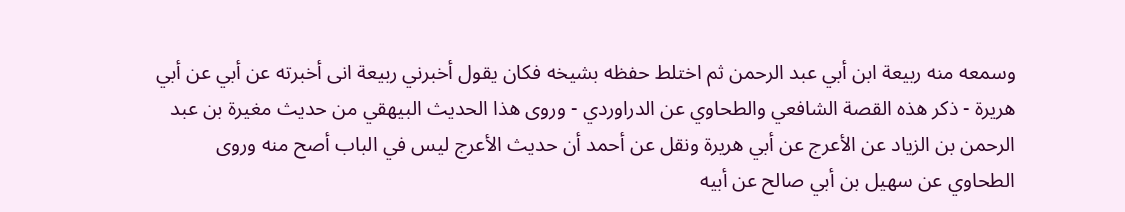وسمعه منه ربيعة ابن أبي عبد الرحمن ثم اختلط حفظه بشيخه فكان يقول أخبرني ربيعة انى أخبرته عن أبي عن أبي هريرة - ذكر هذه القصة الشافعي والطحاوي عن الدراوردي - وروى هذا الحديث البيهقي من حديث مغيرة بن عبد الرحمن بن الزياد عن الأعرج عن أبي هريرة ونقل عن أحمد أن حديث الأعرج ليس في الباب أصح منه وروى الطحاوي عن سهيل بن أبي صالح عن أبيه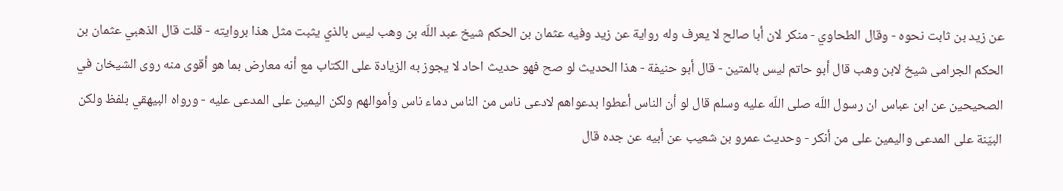عن زيد بن ثابت نحوه - وقال الطحاوي - منكر لان أبا صالح لا يعرف وله رواية عن زيد وفيه عثمان بن الحكم شيخ عبد اللّه بن وهب ليس بالذي يثبت مثل هذا بروايته - قلت قال الذهبي عثمان بن الحكم الجرامى شيخ لابن وهب قال أبو حاتم ليس بالمتين - قال أبو حنيفة - هذا الحديث لو صح فهو حديث احاد لا يجوز به الزيادة على الكتاب مع أنه معارض بما هو أقوى منه روى الشيخان في الصحيحين عن ابن عباس ان رسول اللّه صلى اللّه عليه وسلم قال لو أن الناس أعطوا بدعواهم لادعى ناس من الناس دماء ناس وأموالهم ولكن اليمين على المدعى عليه - ورواه البيهقي بلفظ ولكن البيّنة على المدعى واليمين على من أنكر - وحديث عمرو بن شعيب عن أبيه عن جده قال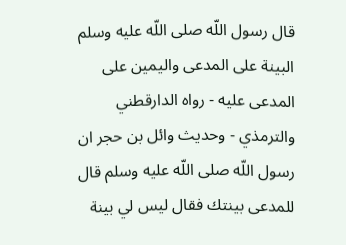قال رسول اللّه صلى اللّه عليه وسلم البينة على المدعى واليمين على المدعى عليه - رواه الدارقطني والترمذي - وحديث وائل بن حجر ان رسول اللّه صلى اللّه عليه وسلم قال للمدعى بينتك فقال ليس لي بينة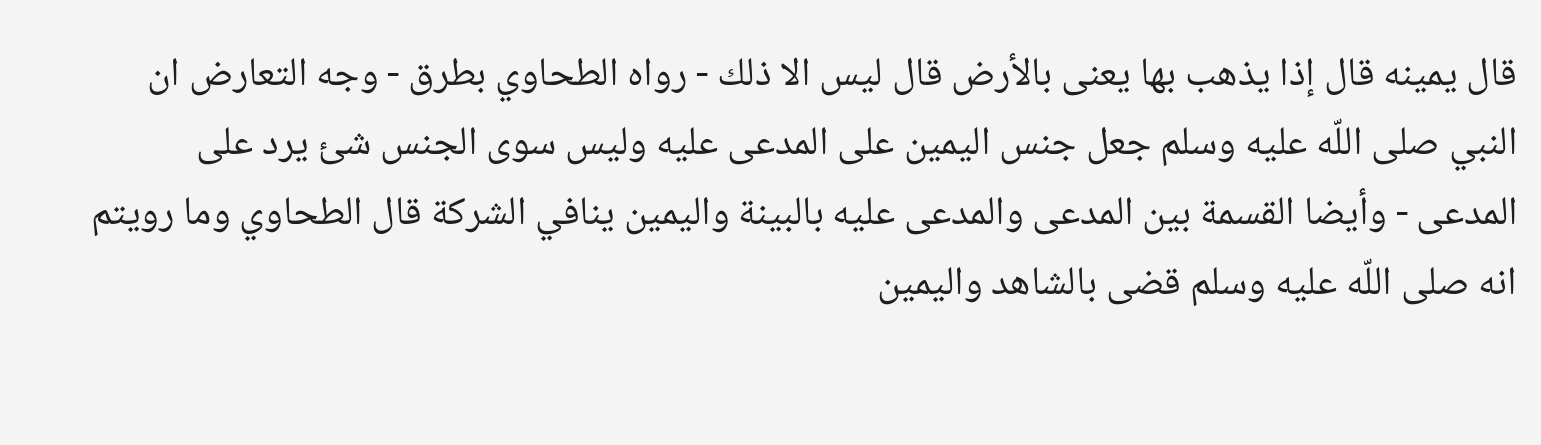قال يمينه قال إذا يذهب بها يعنى بالأرض قال ليس الا ذلك - رواه الطحاوي بطرق - وجه التعارض ان النبي صلى اللّه عليه وسلم جعل جنس اليمين على المدعى عليه وليس سوى الجنس شئ يرد على المدعى - وأيضا القسمة بين المدعى والمدعى عليه بالبينة واليمين ينافي الشركة قال الطحاوي وما رويتم انه صلى اللّه عليه وسلم قضى بالشاهد واليمين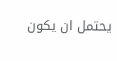يحتمل ان يكون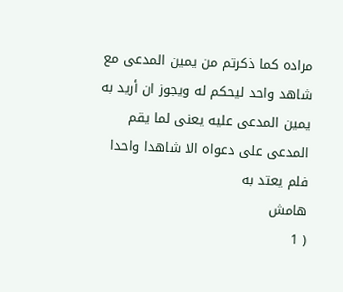مراده كما ذكرتم من يمين المدعى مع شاهد واحد ليحكم له ويجوز ان أريد به يمين المدعى عليه يعنى لما يقم المدعى على دعواه الا شاهدا واحدا فلم يعتد به
هامش
( 1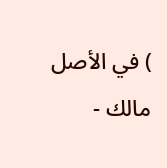) في الأصل مالك -